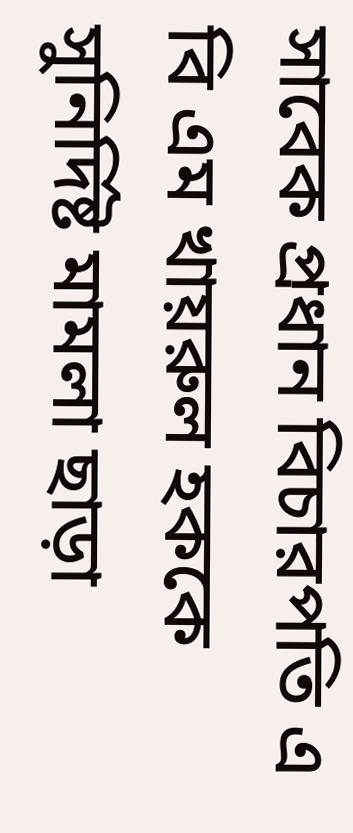সাবেক প্রধান বিচারপতি এ বি এম খায়রুল হককে সুনির্দিষ্ট মামলা ছাড়া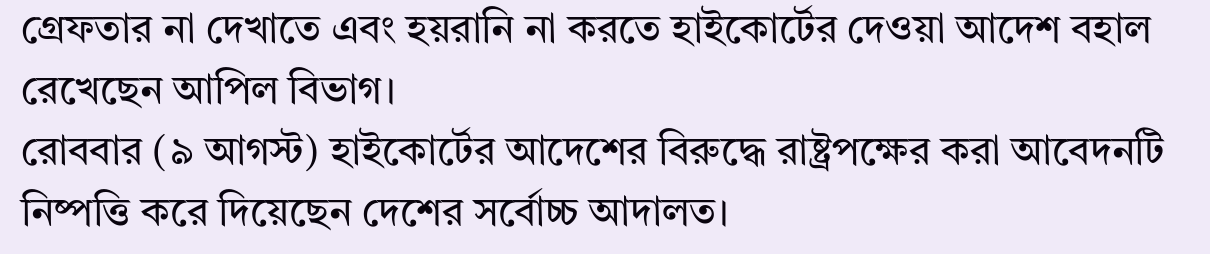গ্রেফতার না দেখাতে এবং হয়রানি না করতে হাইকোর্টের দেওয়া আদেশ বহাল রেখেছেন আপিল বিভাগ।
রোববার (৯ আগস্ট) হাইকোর্টের আদেশের বিরুদ্ধে রাষ্ট্রপক্ষের করা আবেদনটি নিষ্পত্তি করে দিয়েছেন দেশের সর্বোচ্চ আদালত।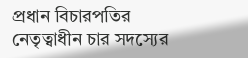প্রধান বিচারপতির নেতৃত্বাধীন চার সদস্যের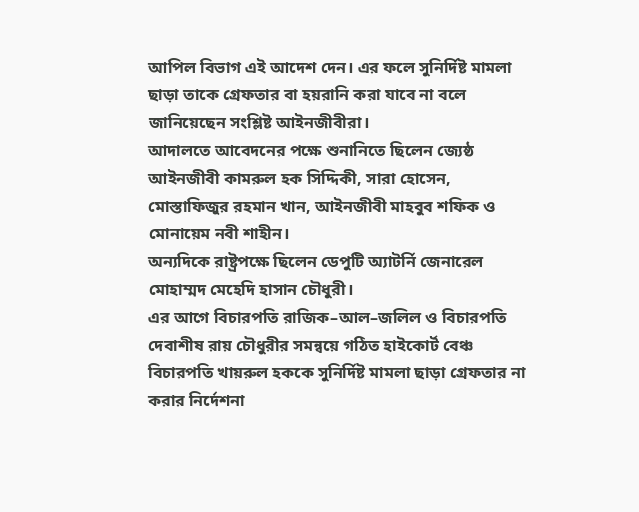আপিল বিভাগ এই আদেশ দেন। এর ফলে সুনির্দিষ্ট মামলা ছাড়া তাকে গ্রেফতার বা হয়রানি করা যাবে না বলে জানিয়েছেন সংশ্লিষ্ট আইনজীবীরা।
আদালতে আবেদনের পক্ষে শুনানিতে ছিলেন জ্যেষ্ঠ আইনজীবী কামরুল হক সিদ্দিকী, সারা হোসেন, মোস্তাফিজুর রহমান খান, আইনজীবী মাহবুব শফিক ও মোনায়েম নবী শাহীন।
অন্যদিকে রাষ্ট্রপক্ষে ছিলেন ডেপুটি অ্যাটর্নি জেনারেল মোহাম্মদ মেহেদি হাসান চৌধুরী।
এর আগে বিচারপতি রাজিক–আল–জলিল ও বিচারপতি দেবাশীষ রায় চৌধুরীর সমন্বয়ে গঠিত হাইকোর্ট বেঞ্চ বিচারপতি খায়রুল হককে সুনির্দিষ্ট মামলা ছাড়া গ্রেফতার না করার নির্দেশনা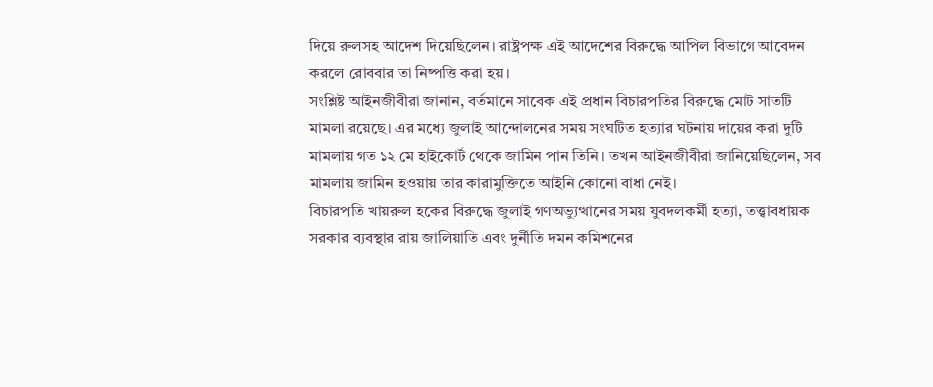দিয়ে রুলসহ আদেশ দিয়েছিলেন। রাষ্ট্রপক্ষ এই আদেশের বিরুদ্ধে আপিল বিভাগে আবেদন করলে রোববার তা নিষ্পত্তি করা হয়।
সংশ্লিষ্ট আইনজীবীরা জানান, বর্তমানে সাবেক এই প্রধান বিচারপতির বিরুদ্ধে মোট সাতটি মামলা রয়েছে। এর মধ্যে জুলাই আন্দোলনের সময় সংঘটিত হত্যার ঘটনায় দায়ের করা দুটি মামলায় গত ১২ মে হাইকোর্ট থেকে জামিন পান তিনি। তখন আইনজীবীরা জানিয়েছিলেন, সব মামলায় জামিন হওয়ায় তার কারামুক্তিতে আইনি কোনো বাধা নেই।
বিচারপতি খায়রুল হকের বিরুদ্ধে জুলাই গণঅভ্যুত্থানের সময় যুবদলকর্মী হত্যা, তত্ত্বাবধায়ক সরকার ব্যবস্থার রায় জালিয়াতি এবং দুর্নীতি দমন কমিশনের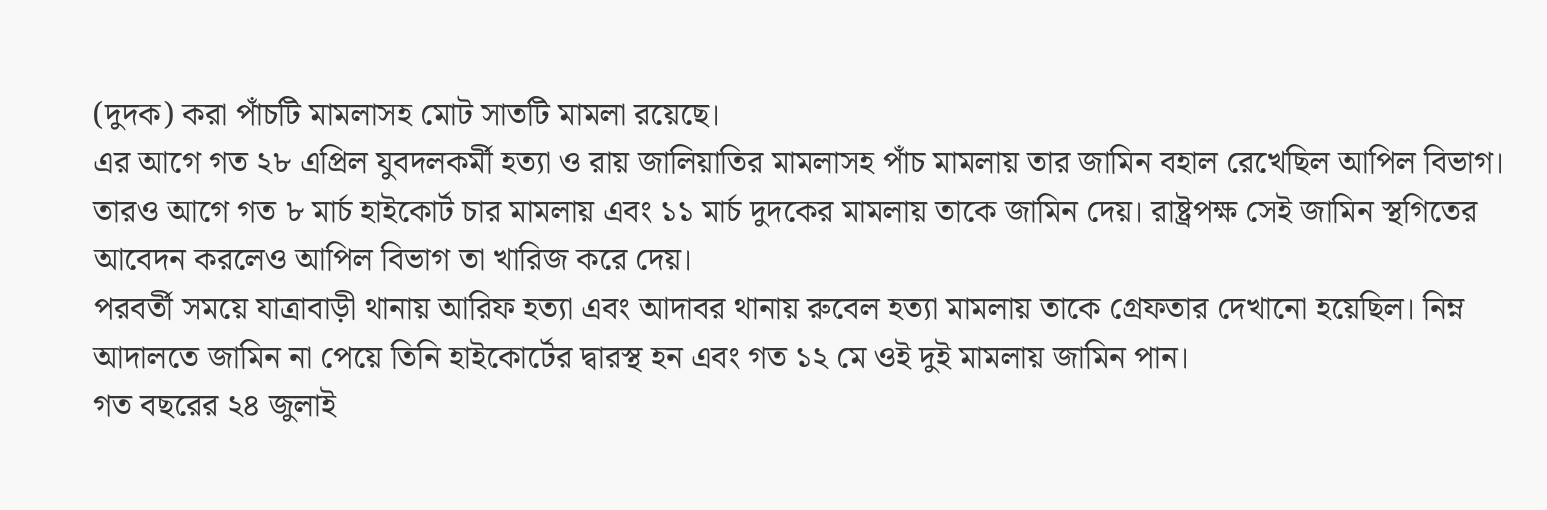(দুদক) করা পাঁচটি মামলাসহ মোট সাতটি মামলা রয়েছে।
এর আগে গত ২৮ এপ্রিল যুবদলকর্মী হত্যা ও রায় জালিয়াতির মামলাসহ পাঁচ মামলায় তার জামিন বহাল রেখেছিল আপিল বিভাগ।
তারও আগে গত ৮ মার্চ হাইকোর্ট চার মামলায় এবং ১১ মার্চ দুদকের মামলায় তাকে জামিন দেয়। রাষ্ট্রপক্ষ সেই জামিন স্থগিতের আবেদন করলেও আপিল বিভাগ তা খারিজ করে দেয়।
পরবর্তী সময়ে যাত্রাবাড়ী থানায় আরিফ হত্যা এবং আদাবর থানায় রুবেল হত্যা মামলায় তাকে গ্রেফতার দেখানো হয়েছিল। নিম্ন আদালতে জামিন না পেয়ে তিনি হাইকোর্টের দ্বারস্থ হন এবং গত ১২ মে ওই দুই মামলায় জামিন পান।
গত বছরের ২৪ জুলাই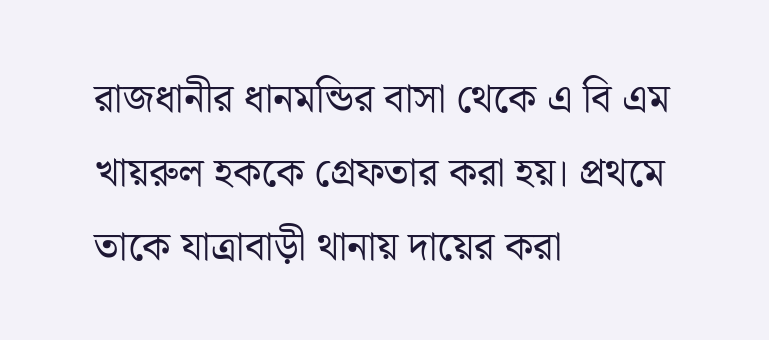রাজধানীর ধানমন্ডির বাসা থেকে এ বি এম খায়রুল হককে গ্রেফতার করা হয়। প্রথমে তাকে যাত্রাবাড়ী থানায় দায়ের করা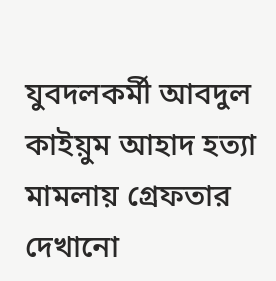যুবদলকর্মী আবদুল কাইয়ুম আহাদ হত্যা মামলায় গ্রেফতার দেখানো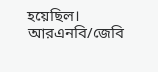হয়েছিল।
আরএনবি/জেবি